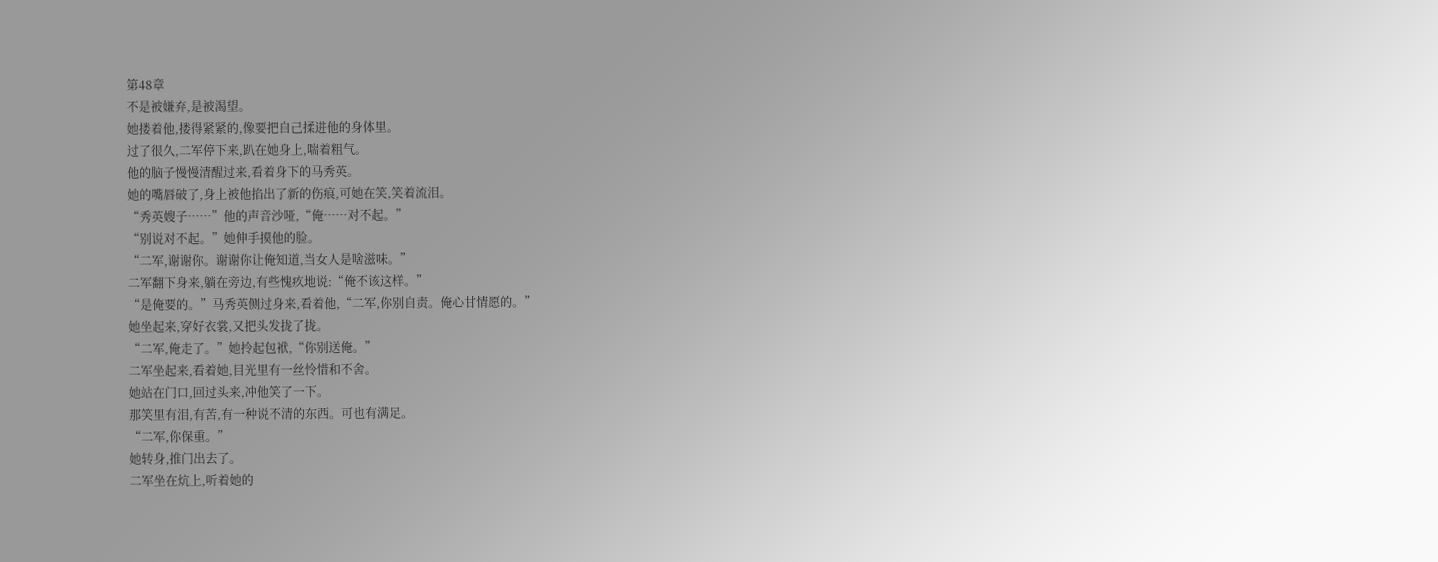第48章
不是被嫌弃,是被渴望。
她搂着他,搂得紧紧的,像要把自己揉进他的身体里。
过了很久,二军停下来,趴在她身上,喘着粗气。
他的脑子慢慢清醒过来,看着身下的马秀英。
她的嘴唇破了,身上被他掐出了新的伤痕,可她在笑,笑着流泪。
“秀英嫂子……”他的声音沙哑,“俺……对不起。”
“别说对不起。”她伸手摸他的脸。
“二军,谢谢你。谢谢你让俺知道,当女人是啥滋味。”
二军翻下身来,躺在旁边,有些愧疚地说:“俺不该这样。”
“是俺要的。”马秀英侧过身来,看着他,“二军,你别自责。俺心甘情愿的。”
她坐起来,穿好衣裳,又把头发拢了拢。
“二军,俺走了。”她拎起包袱,“你别送俺。”
二军坐起来,看着她,目光里有一丝怜惜和不舍。
她站在门口,回过头来,冲他笑了一下。
那笑里有泪,有苦,有一种说不清的东西。可也有满足。
“二军,你保重。”
她转身,推门出去了。
二军坐在炕上,听着她的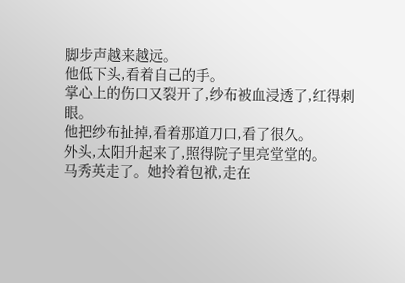脚步声越来越远。
他低下头,看着自己的手。
掌心上的伤口又裂开了,纱布被血浸透了,红得刺眼。
他把纱布扯掉,看着那道刀口,看了很久。
外头,太阳升起来了,照得院子里亮堂堂的。
马秀英走了。她拎着包袱,走在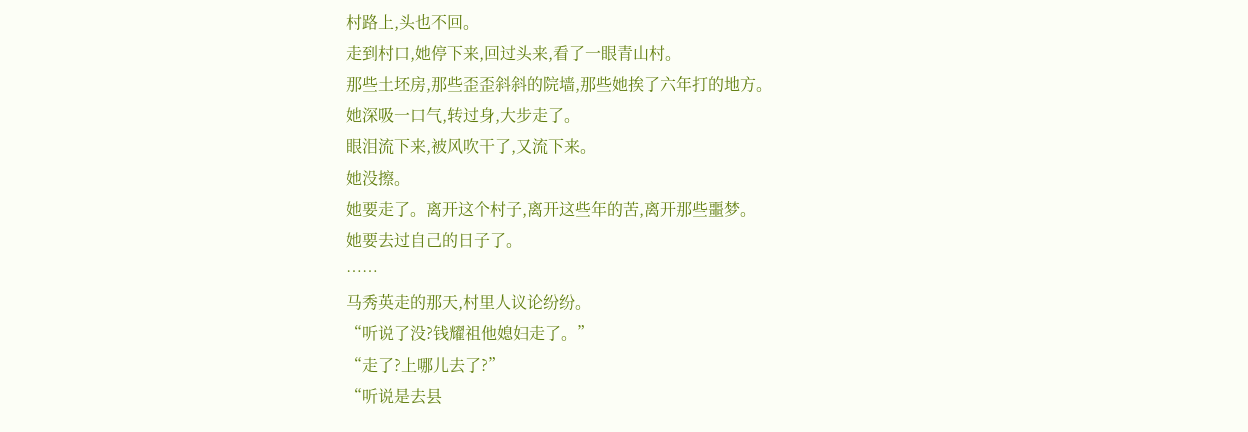村路上,头也不回。
走到村口,她停下来,回过头来,看了一眼青山村。
那些土坯房,那些歪歪斜斜的院墙,那些她挨了六年打的地方。
她深吸一口气,转过身,大步走了。
眼泪流下来,被风吹干了,又流下来。
她没擦。
她要走了。离开这个村子,离开这些年的苦,离开那些噩梦。
她要去过自己的日子了。
……
马秀英走的那天,村里人议论纷纷。
“听说了没?钱耀祖他媳妇走了。”
“走了?上哪儿去了?”
“听说是去县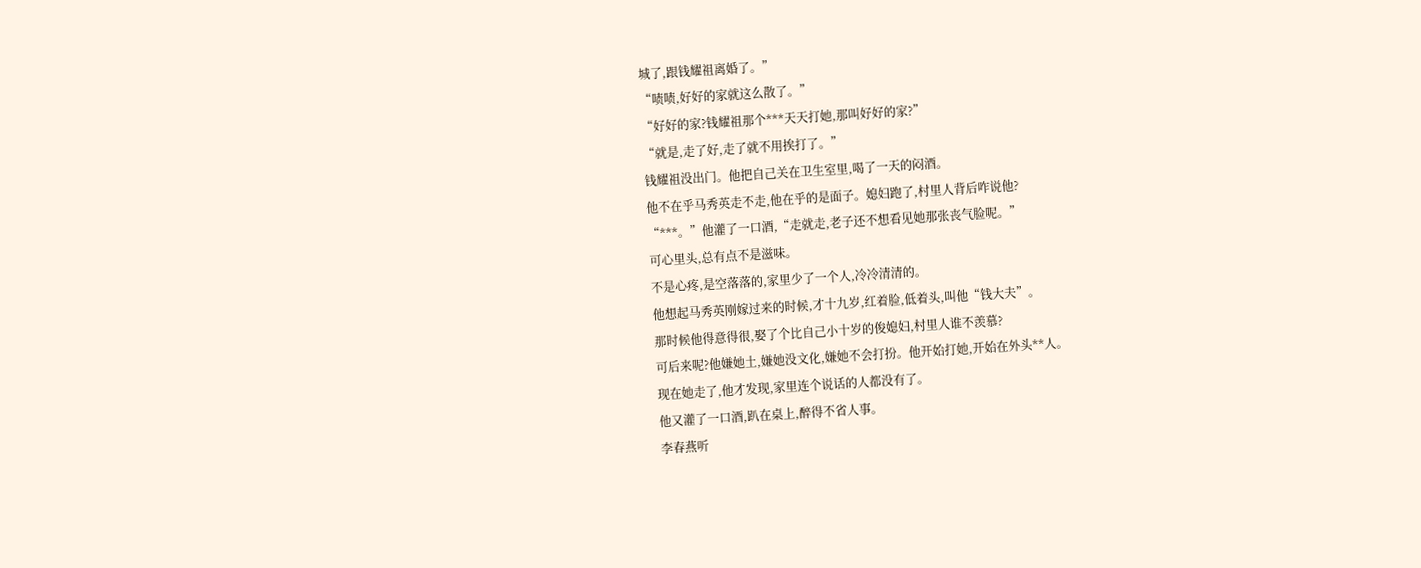城了,跟钱耀祖离婚了。”
“啧啧,好好的家就这么散了。”
“好好的家?钱耀祖那个***天天打她,那叫好好的家?”
“就是,走了好,走了就不用挨打了。”
钱耀祖没出门。他把自己关在卫生室里,喝了一天的闷酒。
他不在乎马秀英走不走,他在乎的是面子。媳妇跑了,村里人背后咋说他?
“***。”他灌了一口酒,“走就走,老子还不想看见她那张丧气脸呢。”
可心里头,总有点不是滋味。
不是心疼,是空落落的,家里少了一个人,冷冷清清的。
他想起马秀英刚嫁过来的时候,才十九岁,红着脸,低着头,叫他“钱大夫”。
那时候他得意得很,娶了个比自己小十岁的俊媳妇,村里人谁不羡慕?
可后来呢?他嫌她土,嫌她没文化,嫌她不会打扮。他开始打她,开始在外头**人。
现在她走了,他才发现,家里连个说话的人都没有了。
他又灌了一口酒,趴在桌上,醉得不省人事。
李春燕听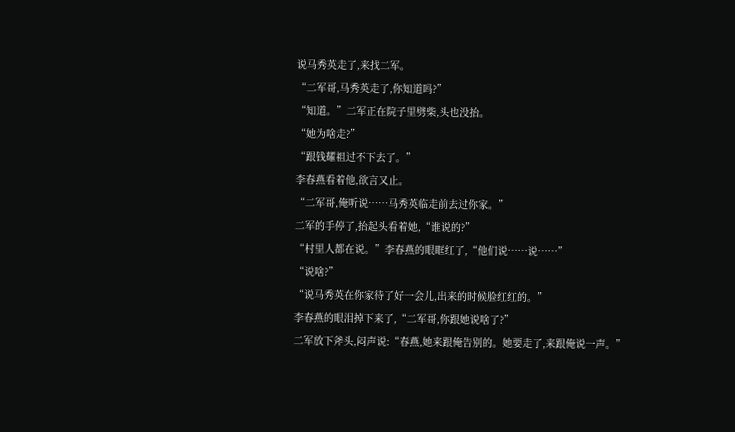说马秀英走了,来找二军。
“二军哥,马秀英走了,你知道吗?”
“知道。”二军正在院子里劈柴,头也没抬。
“她为啥走?”
“跟钱耀祖过不下去了。”
李春燕看着他,欲言又止。
“二军哥,俺听说……马秀英临走前去过你家。”
二军的手停了,抬起头看着她,“谁说的?”
“村里人都在说。”李春燕的眼眶红了,“他们说……说……”
“说啥?”
“说马秀英在你家待了好一会儿,出来的时候脸红红的。”
李春燕的眼泪掉下来了,“二军哥,你跟她说啥了?”
二军放下斧头,闷声说:“春燕,她来跟俺告别的。她要走了,来跟俺说一声。”